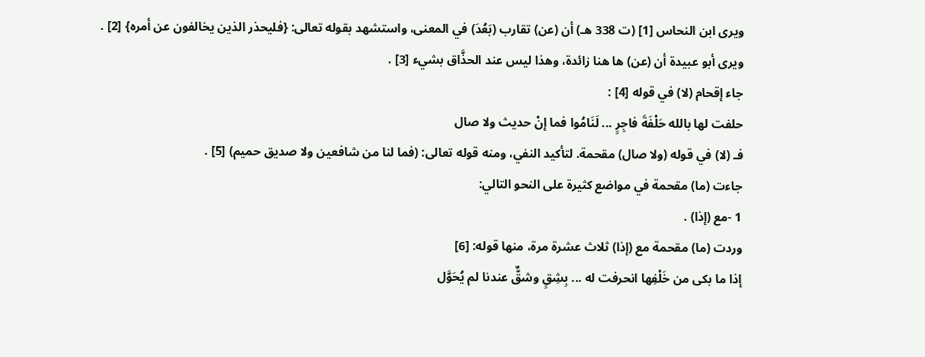ويرى ابن النحاس [1] (ت 338 هـ) أن (عن) تقارب (بَعُدَ) في المعنى، واستشهد بقوله تعالى: {فليحذر الذين يخالفون عن أمره} [2] .
ويرى أبو عبيدة أن (عن) ها هنا زائدة، وهذا ليس عند الحذَّاق بشيء [3] .
جاء إقحام (لا) في قوله [4] :
حلفت لها بالله حَلْفَةَ فاجِرٍ ... لَنَامُوا فما إنْ حديث ولا صال
فـ (لا) في قوله (ولا صال) مقحمة. لتأكيد النفي، ومنه قوله تعالى: (فما لنا من شافعين ولا صديق حميم) [5] .
جاءت (ما) مقحمة في مواضع كثيرة على النحو التالي:
1 -مع (إذا) .
وردت (ما) مقحمة مع (إذا) ثلاث عشرة مرة، منها قوله: [6]
إذا ما بكى من خَلْفِها انحرفت له ... بِشِقٍ وشقٌّ عندنا لم يُحَوَّل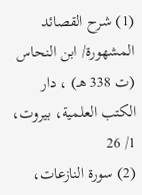(1) شرح القصائد المشهورة/ ابن النحاس (ت 338 هـ) ، دار الكتب العلمية، بيروت، 1/ 26
(2) سورة النازعات،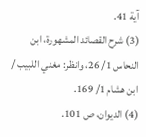آية 41.
(3) شرح القصائد المشهورة، ابن النحاس 1/ 26، وانظر: مغني اللبيب / ابن هشام 1/ 169.
(4) الديوان، ص 101.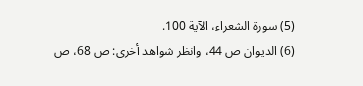(5) سورة الشعراء، الآية 100.
(6) الديوان ص 44، وانظر شواهد أخرى: ص 68، ص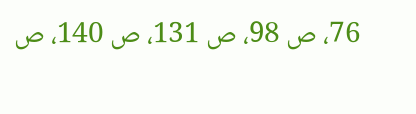76، ص 98، ص 131، ص 140، ص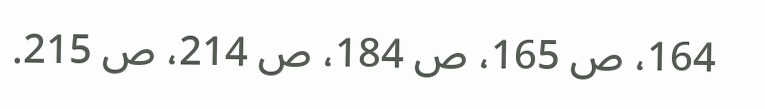164، ص 165، ص 184، ص 214، ص 215.